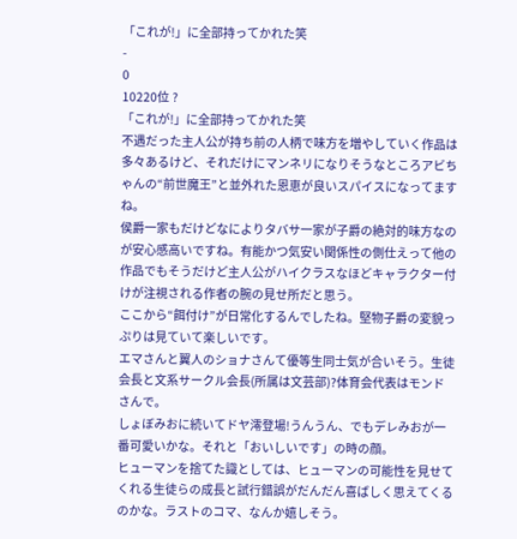「これが!」に全部持ってかれた笑
-
0
10220位 ?
「これが!」に全部持ってかれた笑
不遇だった主人公が持ち前の人柄で味方を増やしていく作品は多々あるけど、それだけにマンネリになりそうなところアビちゃんの“前世魔王”と並外れた恩恵が良いスパイスになってますね。
侯爵一家もだけどなによりタバサ一家が子爵の絶対的味方なのが安心感高いですね。有能かつ気安い関係性の側仕えって他の作品でもそうだけど主人公がハイクラスなほどキャラクター付けが注視される作者の腕の見せ所だと思う。
ここから“餌付け”が日常化するんでしたね。堅物子爵の変貌っぷりは見ていて楽しいです。
エマさんと翼人のショナさんて優等生同士気が合いそう。生徒会長と文系サークル会長(所属は文芸部)?体育会代表はモンドさんで。
しょぼみおに続いてドヤ澪登場!うんうん、でもデレみおが一番可愛いかな。それと「おいしいです」の時の顔。
ヒューマンを捨てた識としては、ヒューマンの可能性を見せてくれる生徒らの成長と試行錯誤がだんだん喜ばしく思えてくるのかな。ラストのコマ、なんか嬉しそう。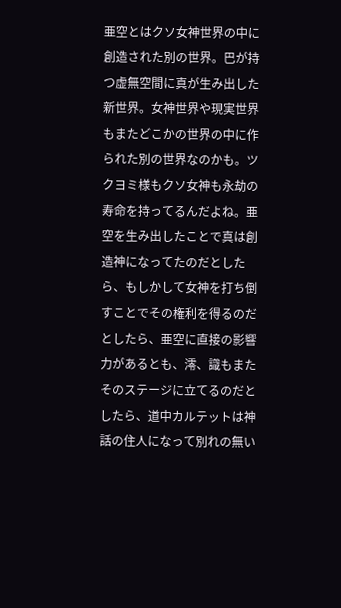亜空とはクソ女神世界の中に創造された別の世界。巴が持つ虚無空間に真が生み出した新世界。女神世界や現実世界もまたどこかの世界の中に作られた別の世界なのかも。ツクヨミ様もクソ女神も永劫の寿命を持ってるんだよね。亜空を生み出したことで真は創造神になってたのだとしたら、もしかして女神を打ち倒すことでその権利を得るのだとしたら、亜空に直接の影響力があるとも、澪、識もまたそのステージに立てるのだとしたら、道中カルテットは神話の住人になって別れの無い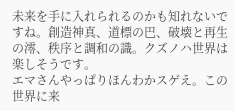未来を手に入れられるのかも知れないですね。創造神真、道標の巴、破壊と再生の澪、秩序と調和の識。クズノハ世界は楽しそうです。
エマさんやっぱりほんわかスゲえ。この世界に来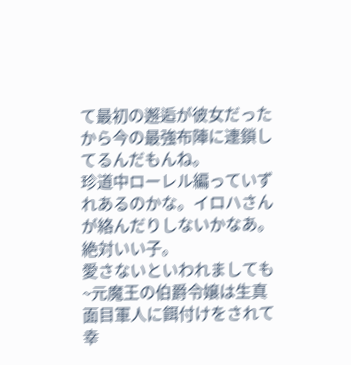て最初の邂逅が彼女だったから今の最強布陣に連鎖してるんだもんね。
珍道中ローレル編っていずれあるのかな。イロハさんが絡んだりしないかなあ。絶対いい子。
愛さないといわれましても ~元魔王の伯爵令嬢は生真面目軍人に餌付けをされて幸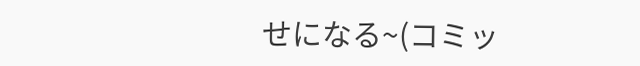せになる~(コミッ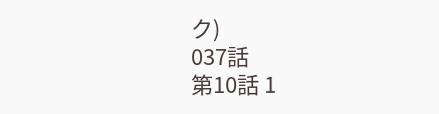ク)
037話
第10話 1